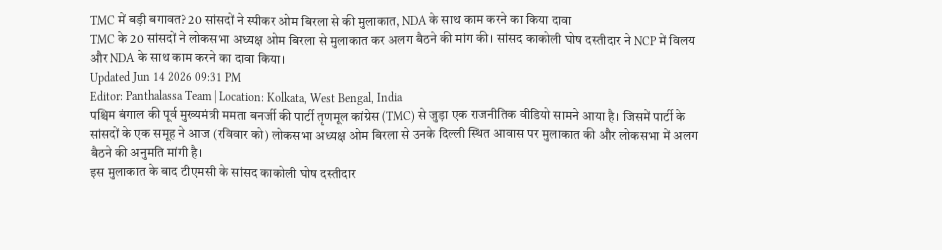TMC में बड़ी बगावत? 20 सांसदों ने स्पीकर ओम बिरला से की मुलाकात, NDA के साथ काम करने का किया दावा
TMC के 20 सांसदों ने लोकसभा अध्यक्ष ओम बिरला से मुलाकात कर अलग बैठने की मांग की। सांसद काकोली घोष दस्तीदार ने NCP में विलय और NDA के साथ काम करने का दावा किया।
Updated Jun 14 2026 09:31 PM
Editor: Panthalassa Team | Location: Kolkata, West Bengal, India
पश्चिम बंगाल की पूर्व मुख्यमंत्री ममता बनर्जी की पार्टी तृणमूल कांग्रेस (TMC) से जुड़ा एक राजनीतिक वीडियो सामने आया है। जिसमें पार्टी के सांसदों के एक समूह ने आज (रविवार को) लोकसभा अध्यक्ष ओम बिरला से उनके दिल्ली स्थित आवास पर मुलाकात की और लोकसभा में अलग बैठने की अनुमति मांगी है।
इस मुलाकात के बाद टीएमसी के सांसद काकोली घोष दस्तीदार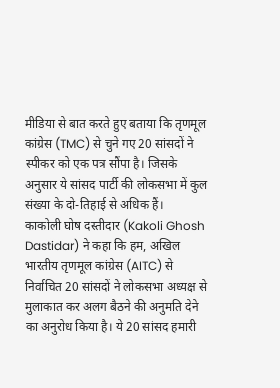मीडिया से बात करते हुए बताया कि तृणमूल कांग्रेस (TMC) से चुने गए 20 सांसदों ने स्पीकर को एक पत्र सौंपा है। जिसके अनुसार ये सांसद पार्टी की लोकसभा में कुल संख्या के दो-तिहाई से अधिक हैं।
काकोली घोष दस्तीदार (Kakoli Ghosh Dastidar) ने कहा कि हम, अखिल भारतीय तृणमूल कांग्रेस (AITC) से निर्वाचित 20 सांसदों ने लोकसभा अध्यक्ष से मुलाकात कर अलग बैठने की अनुमति देने का अनुरोध किया है। ये 20 सांसद हमारी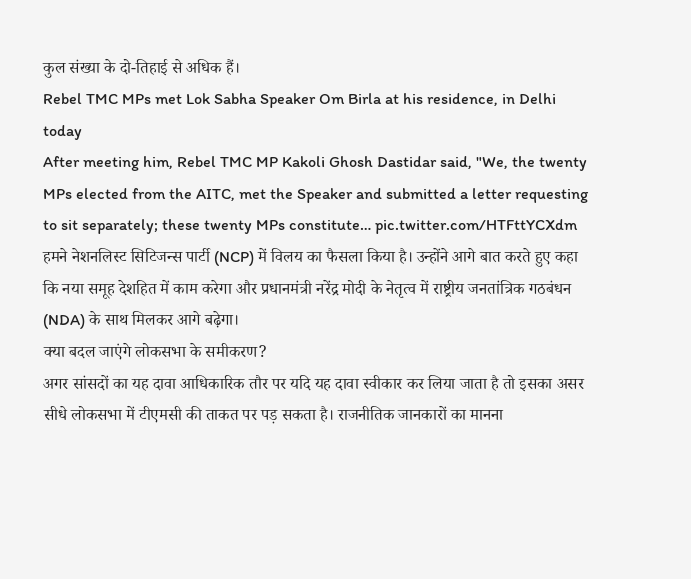कुल संख्या के दो-तिहाई से अधिक हैं।
Rebel TMC MPs met Lok Sabha Speaker Om Birla at his residence, in Delhi today
After meeting him, Rebel TMC MP Kakoli Ghosh Dastidar said, "We, the twenty MPs elected from the AITC, met the Speaker and submitted a letter requesting to sit separately; these twenty MPs constitute… pic.twitter.com/HTFttYCXdm
हमने नेशनलिस्ट सिटिजन्स पार्टी (NCP) में विलय का फैसला किया है। उन्होंने आगे बात करते हुए कहा कि नया समूह देशहित में काम करेगा और प्रधानमंत्री नरेंद्र मोदी के नेतृत्व में राष्ट्रीय जनतांत्रिक गठबंधन (NDA) के साथ मिलकर आगे बढ़ेगा।
क्या बदल जाएंगे लोकसभा के समीकरण?
अगर सांसदों का यह दावा आधिकारिक तौर पर यदि यह दावा स्वीकार कर लिया जाता है तो इसका असर सीधे लोकसभा में टीएमसी की ताकत पर पड़ सकता है। राजनीतिक जानकारों का मानना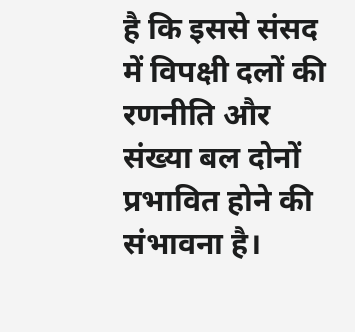है कि इससे संसद में विपक्षी दलों की रणनीति और संख्या बल दोनों प्रभावित होने की संभावना है।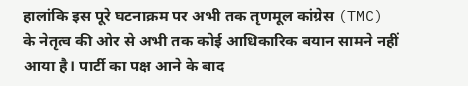हालांकि इस पूरे घटनाक्रम पर अभी तक तृणमूल कांग्रेस (TMC) के नेतृत्व की ओर से अभी तक कोई आधिकारिक बयान सामने नहीं आया है। पार्टी का पक्ष आने के बाद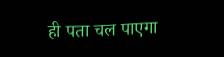ही पता चल पाएगा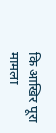कि आखिर पूरा मामला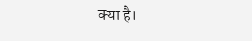क्या है।